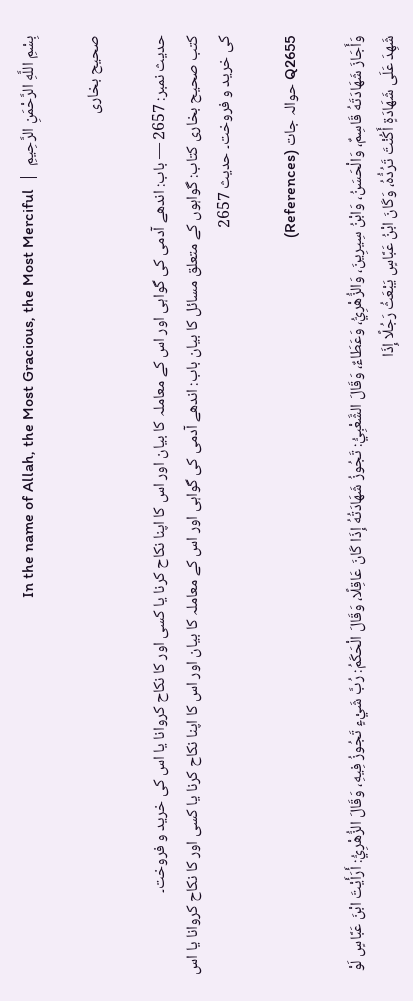بِسْمِ اللَّهِ الرَّحْمَنِ الرَّحِيمِ  |  In the name of Allah, the Most Gracious, the Most Merciful

صحیح بخاری

حدیث نمبر: 2657 — باب: اندھے آدمی کی گواہی اور اس کے معاملہ کا بیان اور اس کا اپنا نکاح کرنا یا کسی اور کا نکاح کروانا یا اس کی خرید و فروخت۔
کتب صحیح بخاری کتاب: گواہوں کے متعلق مسائل کا بیان باب: اندھے آدمی کی گواہی اور اس کے معاملہ کا بیان اور اس کا اپنا نکاح کرنا یا کسی اور کا نکاح کروانا یا اس کی خرید و فروخت۔ حدیث 2657

Q2655 حوالہ جات (References)

وَأَجَازَ شَهَادَتَهُ قَاسِمٌ، وَالْحَسَنُ، وَابْنُ سِيرِينَ، وَالزُّهْرِيُّ، وَعَطَاءٌ، وَقَالَ الشَّعْبِيُّ: تَجُوزُ شَهَادَتُهُ إِذَا كَانَ عَاقِلًا، وَقَالَ الْحَكَمُ: رُبَّ شَيْءٍ تَجُوزُ فِيهِ، وَقَالَ الزُّهْرِيُّ: أَرَأَيْتَ ابْنَ عَبَّاسٍ لَوْ شَهِدَ عَلَى شَهَادَةٍ أَكُنْتَ تَرُدُّهُ، وَكَانَ ابْنُ عَبَّاسٍ يَبْعَثُ رَجُلًا إِذَا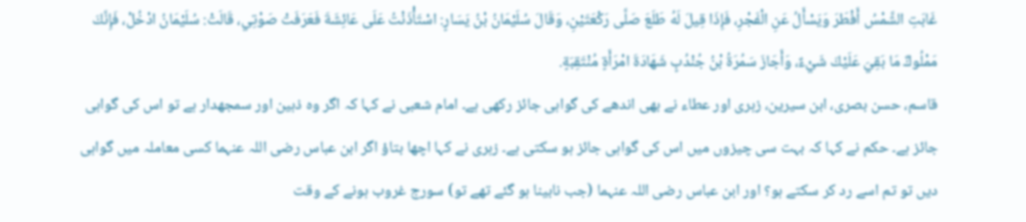غَابَتِ الشَّمْسُ أَفْطَرَ وَيَسْأَلُ عَنِ الْفَجْرِ، فَإِذَا قِيلَ لَهُ طَلَعَ صَلَّى رَكْعَتَيْنِ، وَقَالَ سُلَيْمَانُ بْنُ يَسَارٍ: اسْتَأْذَنْتُ عَلَى عَائِشَةَ فَعَرَفَتْ صَوْتِي، قَالَتْ: سُلَيْمَانُ ادْخُلْ، فَإِنَّكَ مَمْلُوكٌ مَا بَقِيَ عَلَيْكَ شَيْءٌ، وَأَجَازَ سَمُرَةُ بْنُ جُنْدُبٍ شَهَادَةَ امْرَأَةٍ مُنْتَقِبَةٍ.
قاسم، حسن بصری، ابن سیرین، زہری اور عطاء نے بھی اندھے کی گواہی جائز رکھی ہے۔ امام شعبی نے کہا کہ اگر وہ ذہین اور سمجھدار ہے تو اس کی گواہی جائز ہے۔ حکم نے کہا کہ بہت سی چیزوں میں اس کی گواہی جائز ہو سکتی ہے۔ زہری نے کہا اچھا بتاؤ اگر ابن عباس رضی اللہ عنہما کسی معاملہ میں گواہی دیں تو تم اسے رد کر سکتے ہو؟ اور ابن عباس رضی اللہ عنہما (جب نابینا ہو گئے تھے تو) سورج غروب ہونے کے وقت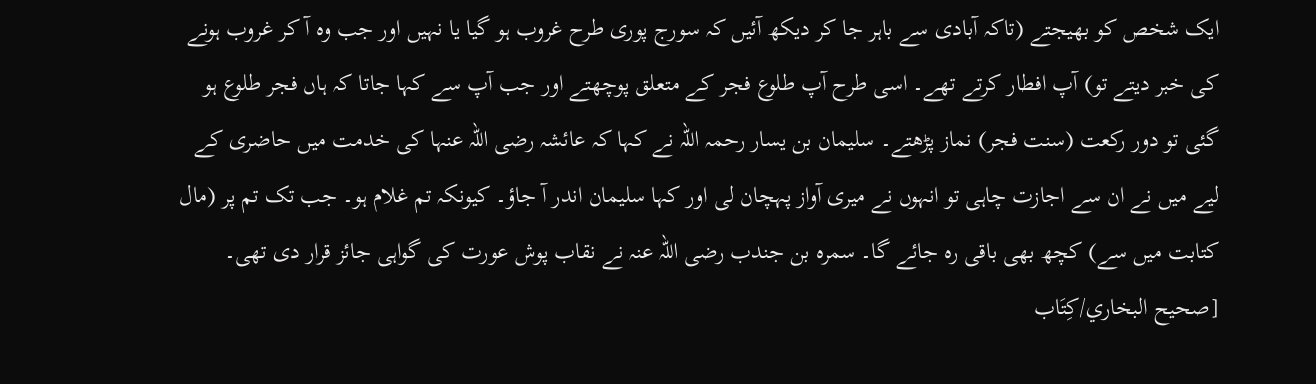ایک شخص کو بھیجتے (تاکہ آبادی سے باہر جا کر دیکھ آئیں کہ سورج پوری طرح غروب ہو گیا یا نہیں اور جب وہ آ کر غروب ہونے کی خبر دیتے تو) آپ افطار کرتے تھے۔ اسی طرح آپ طلوع فجر کے متعلق پوچھتے اور جب آپ سے کہا جاتا کہ ہاں فجر طلوع ہو گئی تو دور رکعت (سنت فجر) نماز پڑھتے۔ سلیمان بن یسار رحمہ اللہ نے کہا کہ عائشہ رضی اللہ عنہا کی خدمت میں حاضری کے لیے میں نے ان سے اجازت چاہی تو انہوں نے میری آواز پہچان لی اور کہا سلیمان اندر آ جاؤ۔ کیونکہ تم غلام ہو۔ جب تک تم پر (مال کتابت میں سے) کچھ بھی باقی رہ جائے گا۔ سمرہ بن جندب رضی اللہ عنہ نے نقاب پوش عورت کی گواہی جائز قرار دی تھی۔ [صحيح البخاري/كِتَاب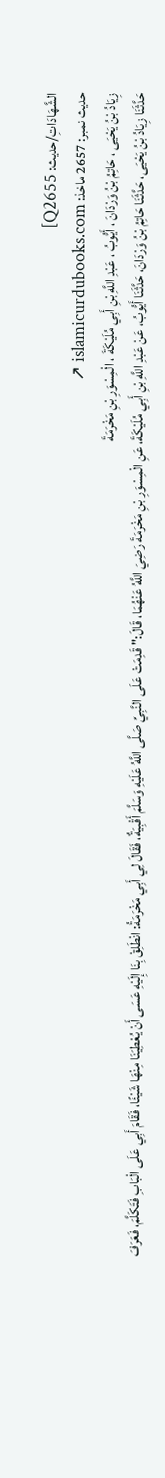الشَّهَادَاتِ/حدیث: Q2655]
حدیث نمبر: 2657 ماخذ: islamicurdubooks.com ↗
زِيَادُ بْنُ يَحْيَى ، حَاتِمُ بْنُ وَرْدَانَ ، أَيُّوبُ ، عَبْدِ اللَّهِ بْنِ أَبِي مُلَيْكَةَ ، الْمِسْوَرِ بْنِ مَخْرَمَةَ
حَدَّثَنَا زِيَادُ بْنُ يَحْيَى، حَدَّثَنَا حَاتِمُ بْنُ وَرْدَانَ، حَدَّثَنَا أَيُّوبُ، عَنْ عَبْدِ اللَّهِ بْنِ أَبِي مُلَيْكَةَ، عَنِ الْمِسْوَرِ بْنِ مَخْرَمَةَ رَضِيَ اللَّهُ عَنْهُمَا، قَالَ:" قَدِمَتْ عَلَى النَّبِيِّ صَلَّى اللَّهُ عَلَيْهِ وَسَلَّمَ أَقْبِيَةٌ، فَقَالَ لِي أَبِي مَخْرَمَةُ: انْطَلِقْ بِنَا إِلَيْهِ عَسَى أَنْ يُعْطِيَنَا مِنْهَا شَيْئًا، فَقَامَ أَبِي عَلَى الْبَابِ فَتَكَلَّمَ، فَعَرَفَ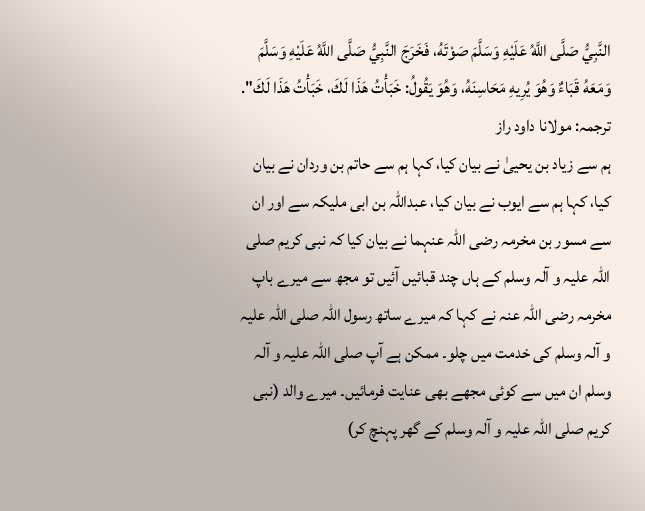النَّبِيُّ صَلَّى اللَّهُ عَلَيْهِ وَسَلَّمَ صَوْتَهُ، فَخَرَجَ النَّبِيُّ صَلَّى اللَّهُ عَلَيْهِ وَسَلَّمَ وَمَعَهُ قَبَاءٌ وَهُوَ يُرِيهِ مَحَاسِنَهُ، وَهُوَ يَقُولُ: خَبَأْتُ هَذَا لَكَ، خَبَأْتُ هَذَا لَكَ".
ترجمہ: مولانا داود راز
ہم سے زیاد بن یحییٰ نے بیان کیا، کہا ہم سے حاتم بن وردان نے بیان کیا، کہا ہم سے ایوب نے بیان کیا، عبداللہ بن ابی ملیکہ سے اور ان سے مسور بن مخرمہ رضی اللہ عنہما نے بیان کیا کہ نبی کریم صلی اللہ علیہ و آلہ وسلم کے ہاں چند قبائیں آئیں تو مجھ سے میرے باپ مخرمہ رضی اللہ عنہ نے کہا کہ میرے ساتھ رسول اللہ صلی اللہ علیہ و آلہ وسلم کی خدمت میں چلو۔ ممکن ہے آپ صلی اللہ علیہ و آلہ وسلم ان میں سے کوئی مجھے بھی عنایت فرمائیں۔ میرے والد (نبی کریم صلی اللہ علیہ و آلہ وسلم کے گھر پہنچ کر)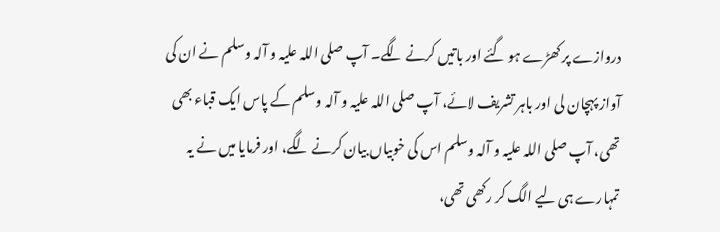دروازے پر کھڑے ہو گئے اور باتیں کرنے لگے۔ آپ صلی اللہ علیہ و آلہ وسلم نے ان کی آواز پہچان لی اور باہر تشریف لائے، آپ صلی اللہ علیہ و آلہ وسلم کے پاس ایک قباء بھی تھی، آپ صلی اللہ علیہ و آلہ وسلم اس کی خوبیاں بیان کرنے لگے، اور فرمایا میں نے یہ تمہارے ہی لیے الگ کر رکھی تھی،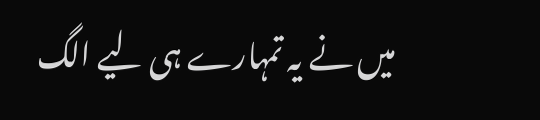میں نے یہ تمہارے ہی لیے الگ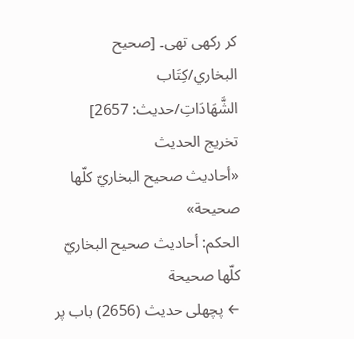کر رکھی تھی۔ [صحيح البخاري/كِتَاب الشَّهَادَاتِ/حدیث: 2657]
تخریج الحدیث
«أحاديث صحيح البخاريّ كلّها صحيحة»
الحكم: أحاديث صحيح البخاريّ كلّها صحيحة
← پچھلی حدیث (2656) باب پر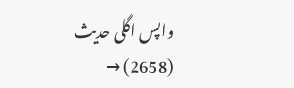واپس اگلی حدیث (2658) →